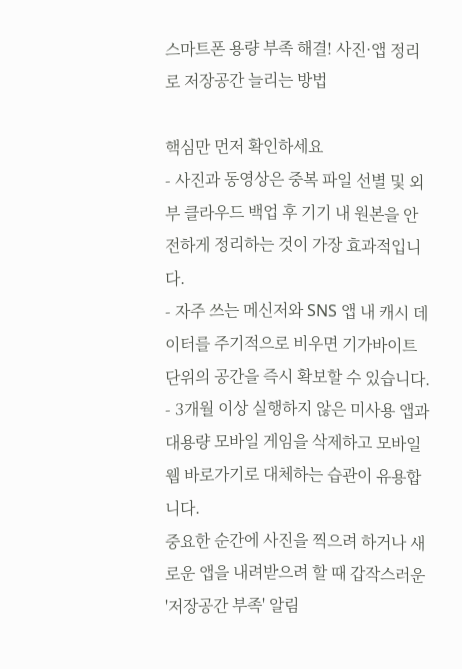스마트폰 용량 부족 해결! 사진·앱 정리로 저장공간 늘리는 방법

핵심만 먼저 확인하세요
- 사진과 동영상은 중복 파일 선별 및 외부 클라우드 백업 후 기기 내 원본을 안전하게 정리하는 것이 가장 효과적입니다.
- 자주 쓰는 메신저와 SNS 앱 내 캐시 데이터를 주기적으로 비우면 기가바이트 단위의 공간을 즉시 확보할 수 있습니다.
- 3개월 이상 실행하지 않은 미사용 앱과 대용량 모바일 게임을 삭제하고 모바일 웹 바로가기로 대체하는 습관이 유용합니다.
중요한 순간에 사진을 찍으려 하거나 새로운 앱을 내려받으려 할 때 갑작스러운 '저장공간 부족' 알림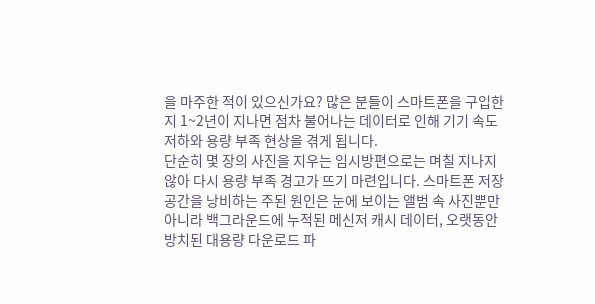을 마주한 적이 있으신가요? 많은 분들이 스마트폰을 구입한 지 1~2년이 지나면 점차 불어나는 데이터로 인해 기기 속도 저하와 용량 부족 현상을 겪게 됩니다.
단순히 몇 장의 사진을 지우는 임시방편으로는 며칠 지나지 않아 다시 용량 부족 경고가 뜨기 마련입니다. 스마트폰 저장공간을 낭비하는 주된 원인은 눈에 보이는 앨범 속 사진뿐만 아니라 백그라운드에 누적된 메신저 캐시 데이터, 오랫동안 방치된 대용량 다운로드 파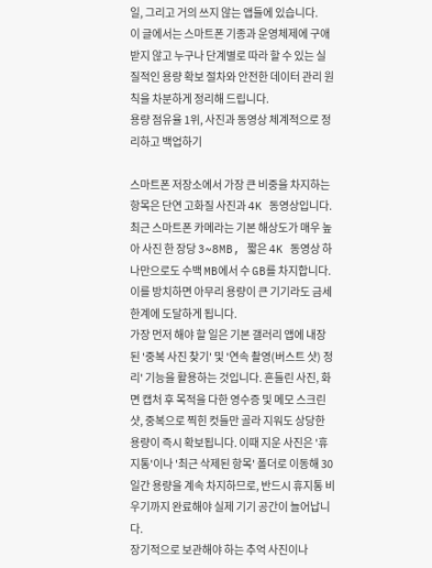일, 그리고 거의 쓰지 않는 앱들에 있습니다.
이 글에서는 스마트폰 기종과 운영체제에 구애받지 않고 누구나 단계별로 따라 할 수 있는 실질적인 용량 확보 절차와 안전한 데이터 관리 원칙을 차분하게 정리해 드립니다.
용량 점유율 1위, 사진과 동영상 체계적으로 정리하고 백업하기

스마트폰 저장소에서 가장 큰 비중을 차지하는 항목은 단연 고화질 사진과 4K 동영상입니다. 최근 스마트폰 카메라는 기본 해상도가 매우 높아 사진 한 장당 3~8MB, 짧은 4K 동영상 하나만으로도 수백 MB에서 수 GB를 차지합니다. 이를 방치하면 아무리 용량이 큰 기기라도 금세 한계에 도달하게 됩니다.
가장 먼저 해야 할 일은 기본 갤러리 앱에 내장된 '중복 사진 찾기' 및 '연속 촬영(버스트 샷) 정리' 기능을 활용하는 것입니다. 흔들린 사진, 화면 캡처 후 목적을 다한 영수증 및 메모 스크린샷, 중복으로 찍힌 컷들만 골라 지워도 상당한 용량이 즉시 확보됩니다. 이때 지운 사진은 '휴지통'이나 '최근 삭제된 항목' 폴더로 이동해 30일간 용량을 계속 차지하므로, 반드시 휴지통 비우기까지 완료해야 실제 기기 공간이 늘어납니다.
장기적으로 보관해야 하는 추억 사진이나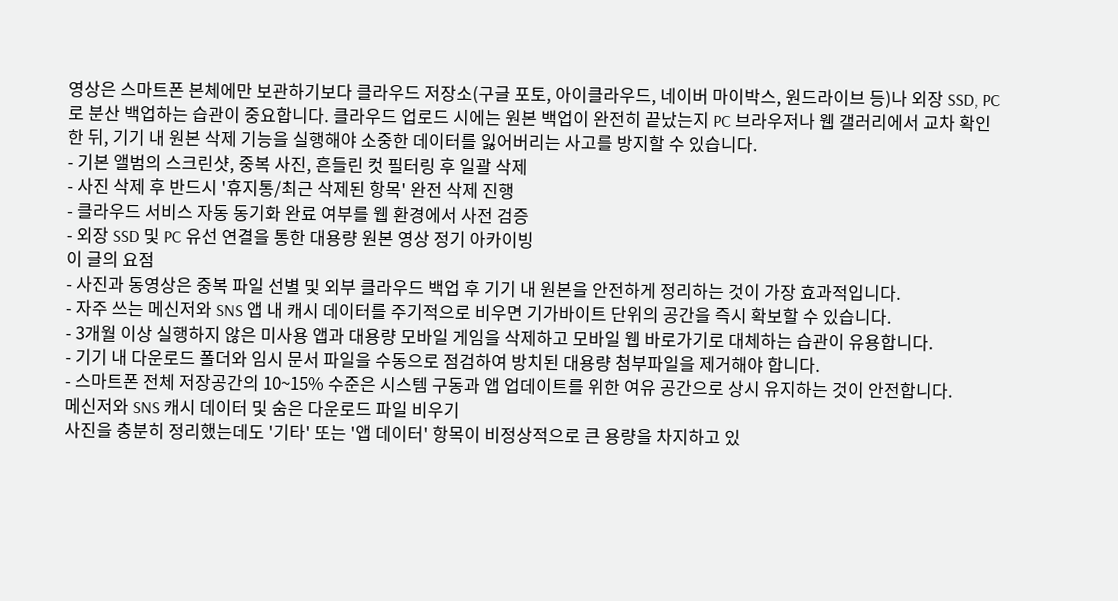영상은 스마트폰 본체에만 보관하기보다 클라우드 저장소(구글 포토, 아이클라우드, 네이버 마이박스, 원드라이브 등)나 외장 SSD, PC로 분산 백업하는 습관이 중요합니다. 클라우드 업로드 시에는 원본 백업이 완전히 끝났는지 PC 브라우저나 웹 갤러리에서 교차 확인한 뒤, 기기 내 원본 삭제 기능을 실행해야 소중한 데이터를 잃어버리는 사고를 방지할 수 있습니다.
- 기본 앨범의 스크린샷, 중복 사진, 흔들린 컷 필터링 후 일괄 삭제
- 사진 삭제 후 반드시 '휴지통/최근 삭제된 항목' 완전 삭제 진행
- 클라우드 서비스 자동 동기화 완료 여부를 웹 환경에서 사전 검증
- 외장 SSD 및 PC 유선 연결을 통한 대용량 원본 영상 정기 아카이빙
이 글의 요점
- 사진과 동영상은 중복 파일 선별 및 외부 클라우드 백업 후 기기 내 원본을 안전하게 정리하는 것이 가장 효과적입니다.
- 자주 쓰는 메신저와 SNS 앱 내 캐시 데이터를 주기적으로 비우면 기가바이트 단위의 공간을 즉시 확보할 수 있습니다.
- 3개월 이상 실행하지 않은 미사용 앱과 대용량 모바일 게임을 삭제하고 모바일 웹 바로가기로 대체하는 습관이 유용합니다.
- 기기 내 다운로드 폴더와 임시 문서 파일을 수동으로 점검하여 방치된 대용량 첨부파일을 제거해야 합니다.
- 스마트폰 전체 저장공간의 10~15% 수준은 시스템 구동과 앱 업데이트를 위한 여유 공간으로 상시 유지하는 것이 안전합니다.
메신저와 SNS 캐시 데이터 및 숨은 다운로드 파일 비우기
사진을 충분히 정리했는데도 '기타' 또는 '앱 데이터' 항목이 비정상적으로 큰 용량을 차지하고 있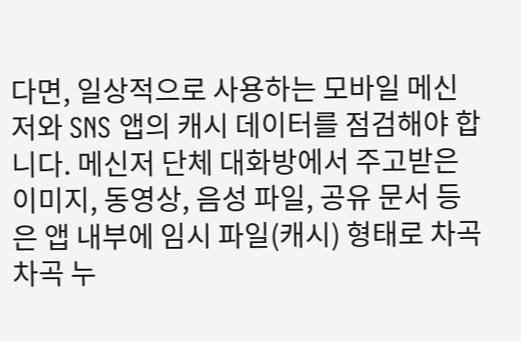다면, 일상적으로 사용하는 모바일 메신저와 SNS 앱의 캐시 데이터를 점검해야 합니다. 메신저 단체 대화방에서 주고받은 이미지, 동영상, 음성 파일, 공유 문서 등은 앱 내부에 임시 파일(캐시) 형태로 차곡차곡 누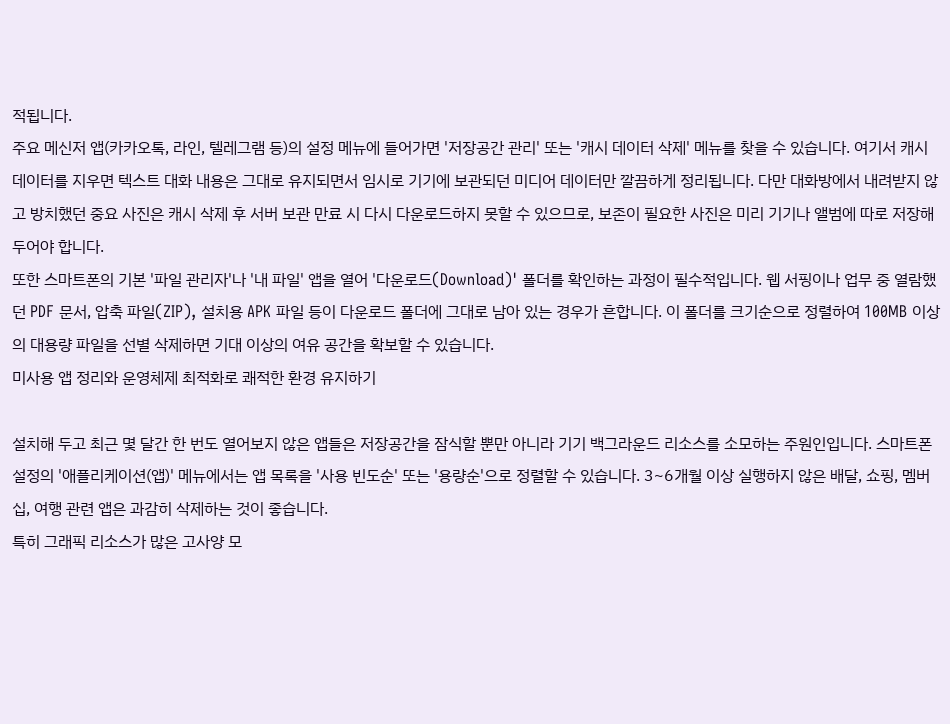적됩니다.
주요 메신저 앱(카카오톡, 라인, 텔레그램 등)의 설정 메뉴에 들어가면 '저장공간 관리' 또는 '캐시 데이터 삭제' 메뉴를 찾을 수 있습니다. 여기서 캐시 데이터를 지우면 텍스트 대화 내용은 그대로 유지되면서 임시로 기기에 보관되던 미디어 데이터만 깔끔하게 정리됩니다. 다만 대화방에서 내려받지 않고 방치했던 중요 사진은 캐시 삭제 후 서버 보관 만료 시 다시 다운로드하지 못할 수 있으므로, 보존이 필요한 사진은 미리 기기나 앨범에 따로 저장해 두어야 합니다.
또한 스마트폰의 기본 '파일 관리자'나 '내 파일' 앱을 열어 '다운로드(Download)' 폴더를 확인하는 과정이 필수적입니다. 웹 서핑이나 업무 중 열람했던 PDF 문서, 압축 파일(ZIP), 설치용 APK 파일 등이 다운로드 폴더에 그대로 남아 있는 경우가 흔합니다. 이 폴더를 크기순으로 정렬하여 100MB 이상의 대용량 파일을 선별 삭제하면 기대 이상의 여유 공간을 확보할 수 있습니다.
미사용 앱 정리와 운영체제 최적화로 쾌적한 환경 유지하기

설치해 두고 최근 몇 달간 한 번도 열어보지 않은 앱들은 저장공간을 잠식할 뿐만 아니라 기기 백그라운드 리소스를 소모하는 주원인입니다. 스마트폰 설정의 '애플리케이션(앱)' 메뉴에서는 앱 목록을 '사용 빈도순' 또는 '용량순'으로 정렬할 수 있습니다. 3~6개월 이상 실행하지 않은 배달, 쇼핑, 멤버십, 여행 관련 앱은 과감히 삭제하는 것이 좋습니다.
특히 그래픽 리소스가 많은 고사양 모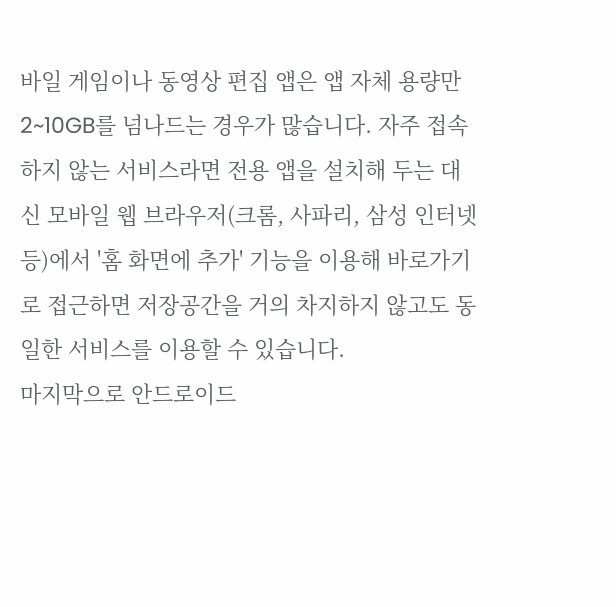바일 게임이나 동영상 편집 앱은 앱 자체 용량만 2~10GB를 넘나드는 경우가 많습니다. 자주 접속하지 않는 서비스라면 전용 앱을 설치해 두는 대신 모바일 웹 브라우저(크롬, 사파리, 삼성 인터넷 등)에서 '홈 화면에 추가' 기능을 이용해 바로가기로 접근하면 저장공간을 거의 차지하지 않고도 동일한 서비스를 이용할 수 있습니다.
마지막으로 안드로이드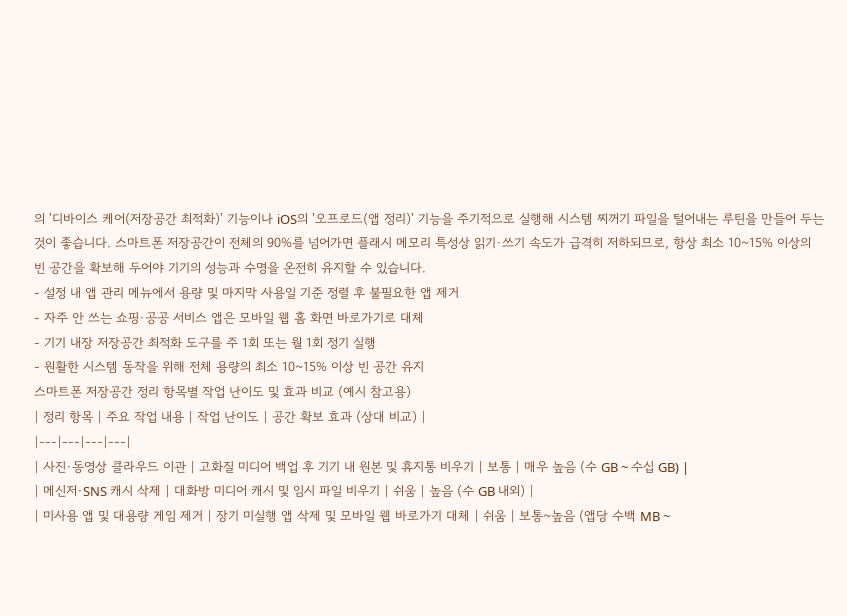의 '디바이스 케어(저장공간 최적화)' 기능이나 iOS의 '오프로드(앱 정리)' 기능을 주기적으로 실행해 시스템 찌꺼기 파일을 털어내는 루틴을 만들어 두는 것이 좋습니다. 스마트폰 저장공간이 전체의 90%를 넘어가면 플래시 메모리 특성상 읽기·쓰기 속도가 급격히 저하되므로, 항상 최소 10~15% 이상의 빈 공간을 확보해 두어야 기기의 성능과 수명을 온전히 유지할 수 있습니다.
- 설정 내 앱 관리 메뉴에서 용량 및 마지막 사용일 기준 정렬 후 불필요한 앱 제거
- 자주 안 쓰는 쇼핑·공공 서비스 앱은 모바일 웹 홈 화면 바로가기로 대체
- 기기 내장 저장공간 최적화 도구를 주 1회 또는 월 1회 정기 실행
- 원활한 시스템 동작을 위해 전체 용량의 최소 10~15% 이상 빈 공간 유지
스마트폰 저장공간 정리 항목별 작업 난이도 및 효과 비교 (예시 참고용)
| 정리 항목 | 주요 작업 내용 | 작업 난이도 | 공간 확보 효과 (상대 비교) |
|---|---|---|---|
| 사진·동영상 클라우드 이관 | 고화질 미디어 백업 후 기기 내 원본 및 휴지통 비우기 | 보통 | 매우 높음 (수 GB ~ 수십 GB) |
| 메신저·SNS 캐시 삭제 | 대화방 미디어 캐시 및 임시 파일 비우기 | 쉬움 | 높음 (수 GB 내외) |
| 미사용 앱 및 대용량 게임 제거 | 장기 미실행 앱 삭제 및 모바일 웹 바로가기 대체 | 쉬움 | 보통~높음 (앱당 수백 MB ~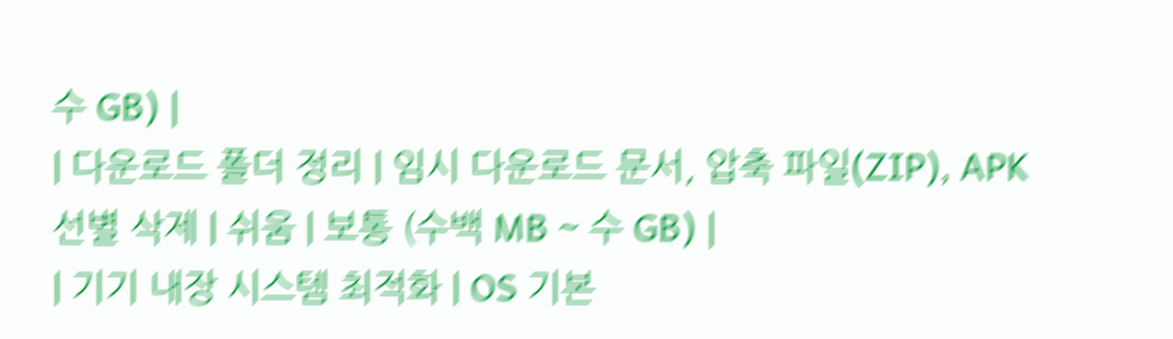수 GB) |
| 다운로드 폴더 정리 | 임시 다운로드 문서, 압축 파일(ZIP), APK 선별 삭제 | 쉬움 | 보통 (수백 MB ~ 수 GB) |
| 기기 내장 시스템 최적화 | OS 기본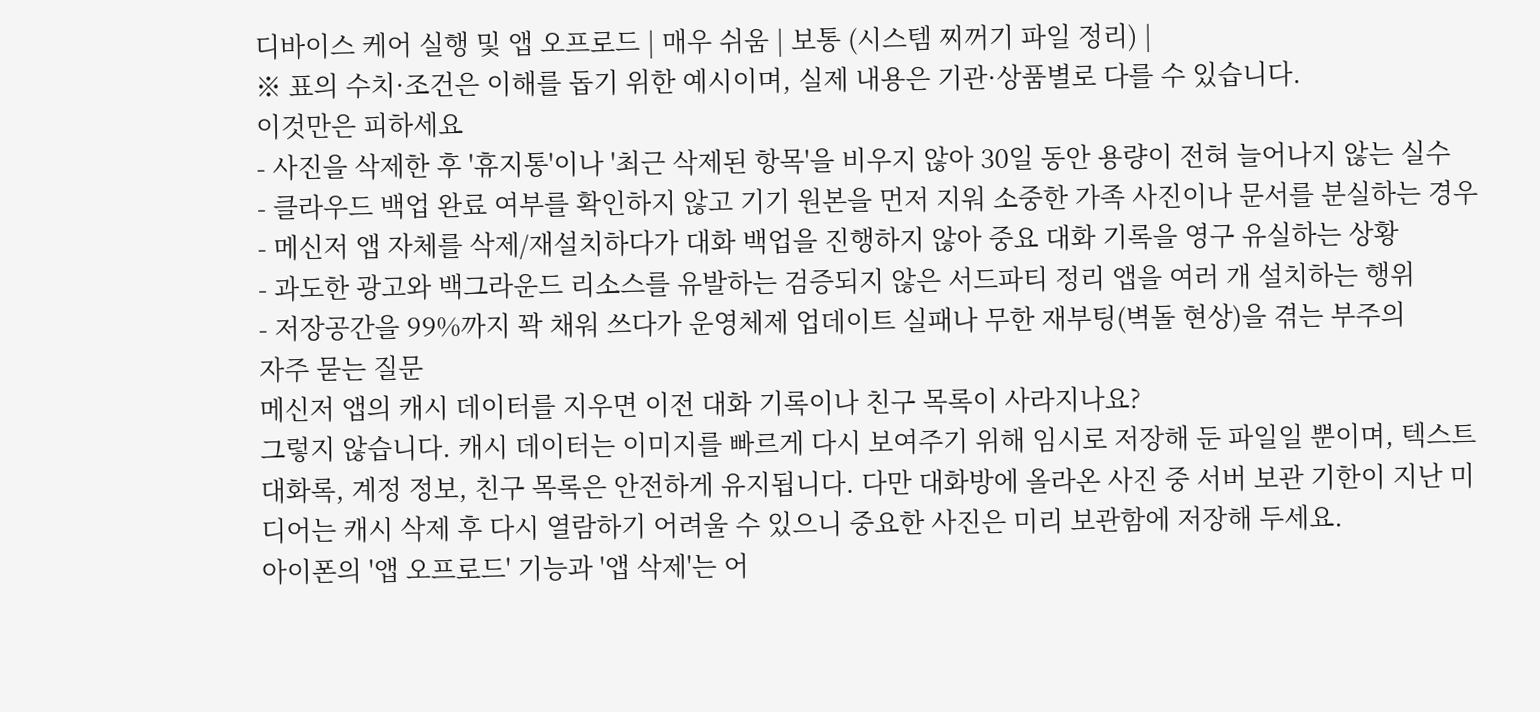디바이스 케어 실행 및 앱 오프로드 | 매우 쉬움 | 보통 (시스템 찌꺼기 파일 정리) |
※ 표의 수치·조건은 이해를 돕기 위한 예시이며, 실제 내용은 기관·상품별로 다를 수 있습니다.
이것만은 피하세요
- 사진을 삭제한 후 '휴지통'이나 '최근 삭제된 항목'을 비우지 않아 30일 동안 용량이 전혀 늘어나지 않는 실수
- 클라우드 백업 완료 여부를 확인하지 않고 기기 원본을 먼저 지워 소중한 가족 사진이나 문서를 분실하는 경우
- 메신저 앱 자체를 삭제/재설치하다가 대화 백업을 진행하지 않아 중요 대화 기록을 영구 유실하는 상황
- 과도한 광고와 백그라운드 리소스를 유발하는 검증되지 않은 서드파티 정리 앱을 여러 개 설치하는 행위
- 저장공간을 99%까지 꽉 채워 쓰다가 운영체제 업데이트 실패나 무한 재부팅(벽돌 현상)을 겪는 부주의
자주 묻는 질문
메신저 앱의 캐시 데이터를 지우면 이전 대화 기록이나 친구 목록이 사라지나요?
그렇지 않습니다. 캐시 데이터는 이미지를 빠르게 다시 보여주기 위해 임시로 저장해 둔 파일일 뿐이며, 텍스트 대화록, 계정 정보, 친구 목록은 안전하게 유지됩니다. 다만 대화방에 올라온 사진 중 서버 보관 기한이 지난 미디어는 캐시 삭제 후 다시 열람하기 어려울 수 있으니 중요한 사진은 미리 보관함에 저장해 두세요.
아이폰의 '앱 오프로드' 기능과 '앱 삭제'는 어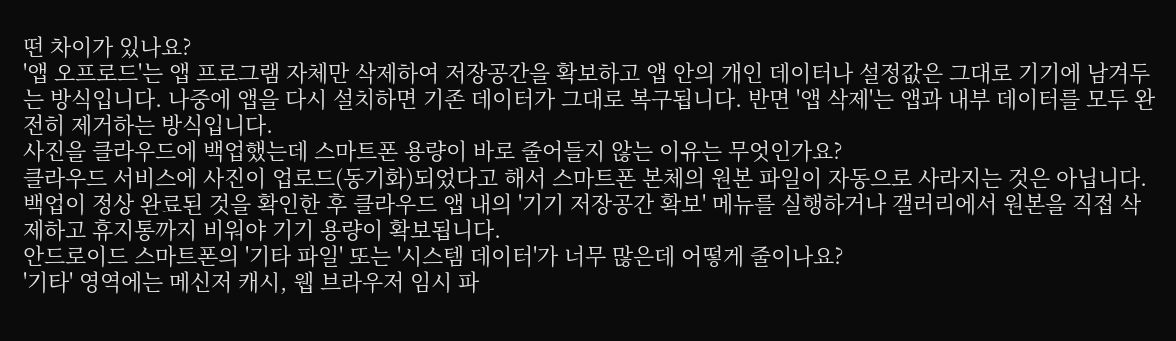떤 차이가 있나요?
'앱 오프로드'는 앱 프로그램 자체만 삭제하여 저장공간을 확보하고 앱 안의 개인 데이터나 설정값은 그대로 기기에 남겨두는 방식입니다. 나중에 앱을 다시 설치하면 기존 데이터가 그대로 복구됩니다. 반면 '앱 삭제'는 앱과 내부 데이터를 모두 완전히 제거하는 방식입니다.
사진을 클라우드에 백업했는데 스마트폰 용량이 바로 줄어들지 않는 이유는 무엇인가요?
클라우드 서비스에 사진이 업로드(동기화)되었다고 해서 스마트폰 본체의 원본 파일이 자동으로 사라지는 것은 아닙니다. 백업이 정상 완료된 것을 확인한 후 클라우드 앱 내의 '기기 저장공간 확보' 메뉴를 실행하거나 갤러리에서 원본을 직접 삭제하고 휴지통까지 비워야 기기 용량이 확보됩니다.
안드로이드 스마트폰의 '기타 파일' 또는 '시스템 데이터'가 너무 많은데 어떻게 줄이나요?
'기타' 영역에는 메신저 캐시, 웹 브라우저 임시 파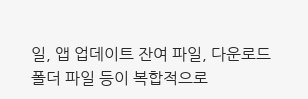일, 앱 업데이트 잔여 파일, 다운로드 폴더 파일 등이 복합적으로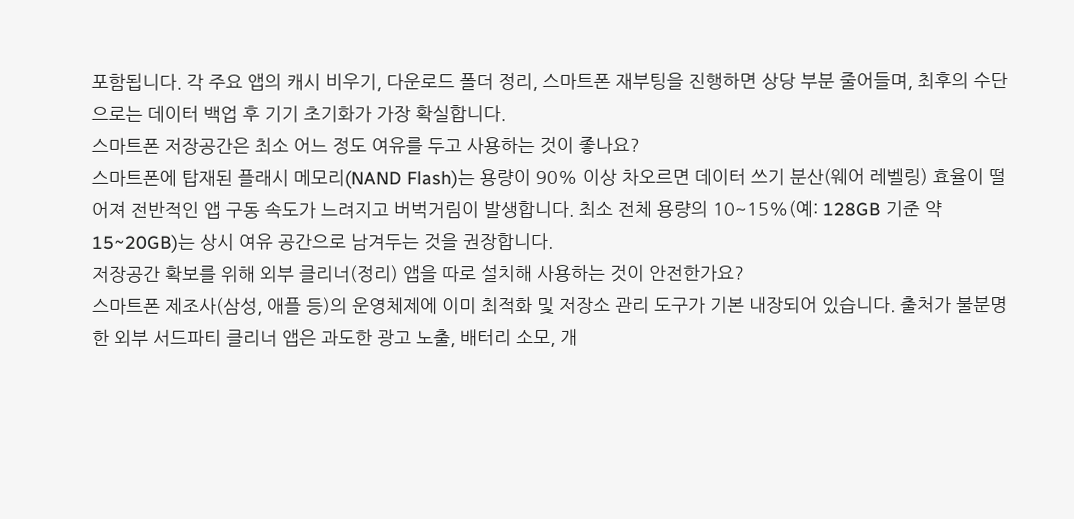포함됩니다. 각 주요 앱의 캐시 비우기, 다운로드 폴더 정리, 스마트폰 재부팅을 진행하면 상당 부분 줄어들며, 최후의 수단으로는 데이터 백업 후 기기 초기화가 가장 확실합니다.
스마트폰 저장공간은 최소 어느 정도 여유를 두고 사용하는 것이 좋나요?
스마트폰에 탑재된 플래시 메모리(NAND Flash)는 용량이 90% 이상 차오르면 데이터 쓰기 분산(웨어 레벨링) 효율이 떨어져 전반적인 앱 구동 속도가 느려지고 버벅거림이 발생합니다. 최소 전체 용량의 10~15%(예: 128GB 기준 약 15~20GB)는 상시 여유 공간으로 남겨두는 것을 권장합니다.
저장공간 확보를 위해 외부 클리너(정리) 앱을 따로 설치해 사용하는 것이 안전한가요?
스마트폰 제조사(삼성, 애플 등)의 운영체제에 이미 최적화 및 저장소 관리 도구가 기본 내장되어 있습니다. 출처가 불분명한 외부 서드파티 클리너 앱은 과도한 광고 노출, 배터리 소모, 개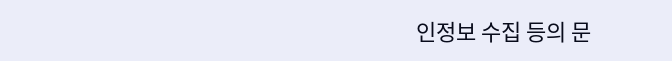인정보 수집 등의 문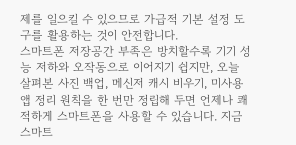제를 일으킬 수 있으므로 가급적 기본 설정 도구를 활용하는 것이 안전합니다.
스마트폰 저장공간 부족은 방치할수록 기기 성능 저하와 오작동으로 이어지기 쉽지만, 오늘 살펴본 사진 백업, 메신저 캐시 비우기, 미사용 앱 정리 원칙을 한 번만 정립해 두면 언제나 쾌적하게 스마트폰을 사용할 수 있습니다. 지금 스마트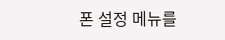폰 설정 메뉴를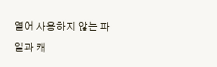열어 사용하지 않는 파일과 캐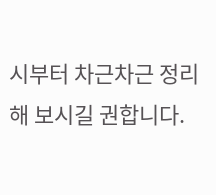시부터 차근차근 정리해 보시길 권합니다.